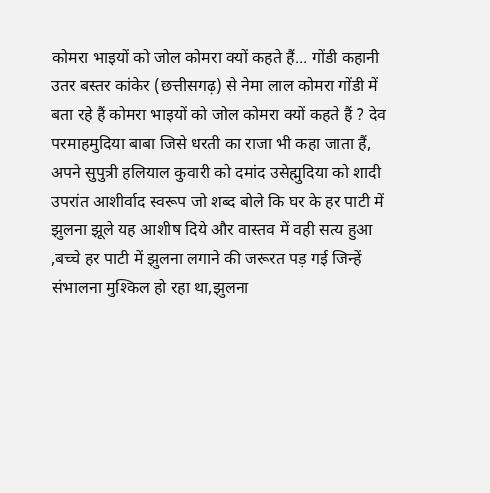कोमरा भाइयों को जोल कोमरा क्यों कहते हैं... गोंडी कहानी
उतर बस्तर कांकेर (छत्तीसगढ़) से नेमा लाल कोमरा गोंडी में बता रहे हैं कोमरा भाइयों को जोल कोमरा क्यों कहते हैं ? देव परमाहमुदिया बाबा जिसे धरती का राजा भी कहा जाता हैं, अपने सुपुत्री हलियाल कुवारी को दमांद उसेह्मुदिया को शादी उपरांत आशीर्वाद स्वरूप जो शब्द बोले कि घर के हर पाटी में झुलना झूले यह आशीष दिये और वास्तव में वही सत्य हुआ ,बच्चे हर पाटी में झुलना लगाने की जरूरत पड़ गई जिन्हें संभालना मुश्किल हो रहा था,झुलना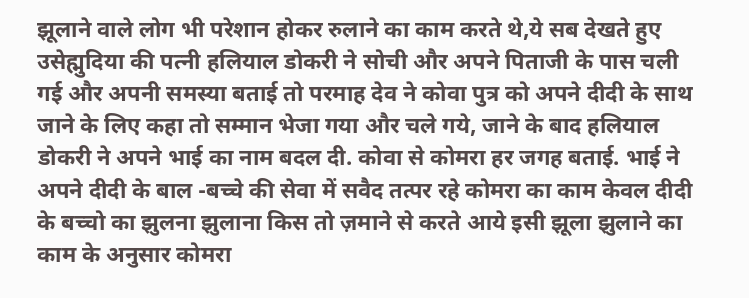झूलाने वाले लोग भी परेशान होकर रुलाने का काम करते थे,ये सब देखते हुए उसेह्मुदिया की पत्नी हलियाल डोकरी ने सोची और अपने पिताजी के पास चली गई और अपनी समस्या बताई तो परमाह देव ने कोवा पुत्र को अपने दीदी के साथ जाने के लिए कहा तो सम्मान भेजा गया और चले गये, जाने के बाद हलियाल डोकरी ने अपने भाई का नाम बदल दी. कोवा से कोमरा हर जगह बताई. भाई ने अपने दीदी के बाल -बच्चे की सेवा में सवैद तत्पर रहे कोमरा का काम केवल दीदी के बच्चो का झुलना झुलाना किस तो ज़माने से करते आये इसी झूला झुलाने का काम के अनुसार कोमरा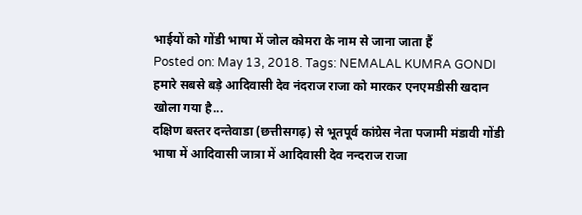भाईयों को गोंडी भाषा में जोल कोमरा के नाम से जाना जाता हैं
Posted on: May 13, 2018. Tags: NEMALAL KUMRA GONDI
हमारे सबसे बड़े आदिवासी देव नंदराज राजा को मारकर एनएमडीसी खदान खोला गया है...
दक्षिण बस्तर दन्तेवाडा (छत्तीसगढ़) से भूतपूर्व कांग्रेस नेता पजामी मंडावी गोंडी भाषा में आदिवासी जात्रा में आदिवासी देव नन्दराज राजा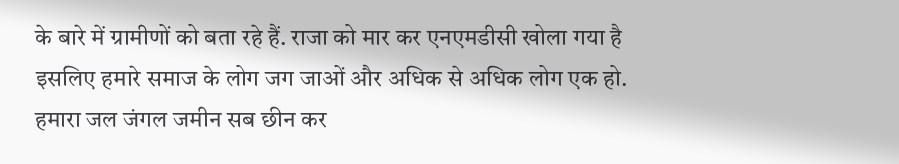के बारे में ग्रामीणों को बता रहे हैं. राजा को मार कर एनएमडीसी खोला गया है इसलिए हमारे समाज के लोग जग जाओं और अधिक से अधिक लोग एक हो. हमारा जल जंगल जमीन सब छीन कर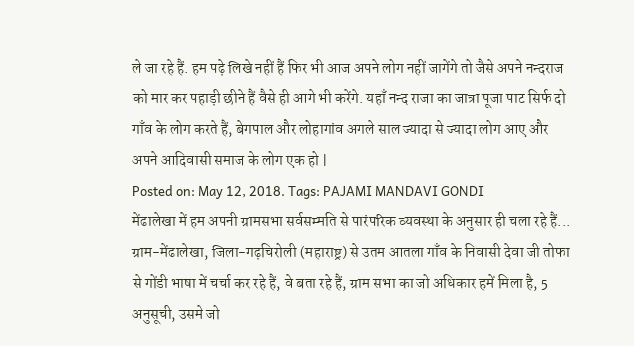ले जा रहे हैं. हम पढ़े लिखे नहीं हैं फिर भी आज अपने लोग नहीं जागेंगे तो जैसे अपने नन्दराज को मार कर पहाड़ी छीने हैं वैसे ही आगे भी करेंगे. यहाँ नन्द राजा का जात्रा पूजा पाट सिर्फ दो गाँव के लोग करते हैं, बेगपाल और लोहागांव अगले साल ज्यादा से ज्यादा लोग आए और अपने आदिवासी समाज के लोग एक हो |
Posted on: May 12, 2018. Tags: PAJAMI MANDAVI GONDI
मेंढालेखा में हम अपनी ग्रामसभा सर्वसम्मति से पारंपरिक व्यवस्था के अनुसार ही चला रहे हैं...
ग्राम-मेंढालेखा, जिला-गढ़चिरोली (महाराष्ट्र) से उतम आतला गाँव के निवासी देवा जी तोफा से गोंडी भाषा में चर्चा कर रहे हैं, वे बता रहे हैं, ग्राम सभा का जो अधिकार हमें मिला है, 5 अनुसूची, उसमे जो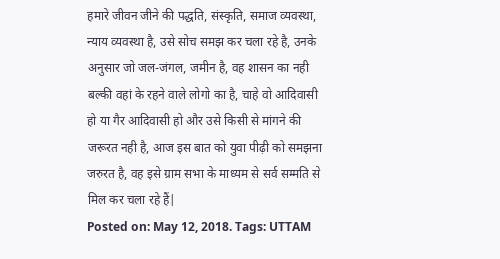हमारे जीवन जीने की पद्धति, संस्कृति, समाज व्यवस्था, न्याय व्यवस्था है, उसे सोच समझ कर चला रहे है, उनके अनुसार जो जल-जंगल, जमीन है, वह शासन का नही बल्की वहां के रहने वाले लोगो का है, चाहे वो आदिवासी हो या गैर आदिवासी हो और उसे किसी से मांगने की जरूरत नही है, आज इस बात को युवा पीढ़ी को समझना जरुरत है, वह इसे ग्राम सभा के माध्यम से सर्व सम्मति से मिल कर चला रहे हैं|
Posted on: May 12, 2018. Tags: UTTAM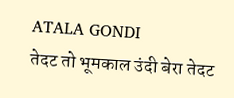ATALA GONDI
तेदट तो भूमकाल उंदी बेरा तेदट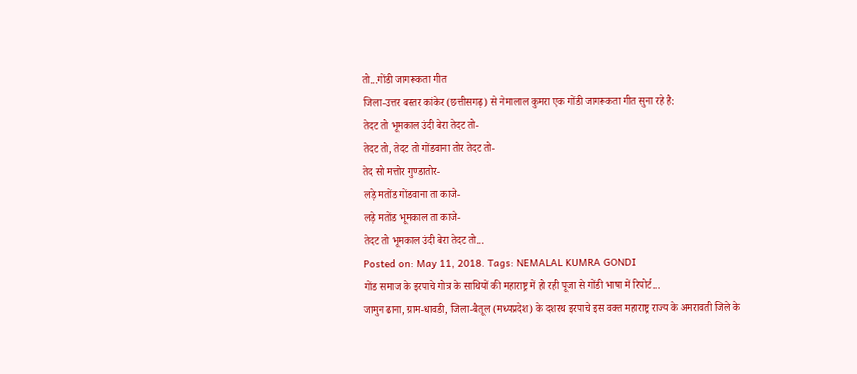तो...गोंडी जागरूकता गीत
जिला-उत्तर बस्तर कांकेर (छत्तीसगढ़) से नेमालाल कुमरा एक गोंडी जागरूकता गीत सुना रहे है:
तेदट तो भूमकाल उंदी बेरा तेदट तो-
तेदट तो, तेदट तो गोंडवाना तोर तेदट तो-
तेद सो मत्तोर गुण्डातोर-
लड़े मतोंड गोंडवाना ता काजे-
लड़े मतोंड भूमकाल ता काजे-
तेदट तो भूमकाल उंदी बेरा तेदट तो...
Posted on: May 11, 2018. Tags: NEMALAL KUMRA GONDI
गोंड समाज के इरपाचे गोत्र के साथियों की महाराष्ट्र में हो रही पूजा से गोंडी भाषा में रिपोर्ट...
जामुन ढाना, ग्राम-धावडी, जिला-बैतूल (मध्यप्रदेश) के दशरथ इरपाचे इस वक्त महाराष्ट्र राज्य के अमरावती जिले के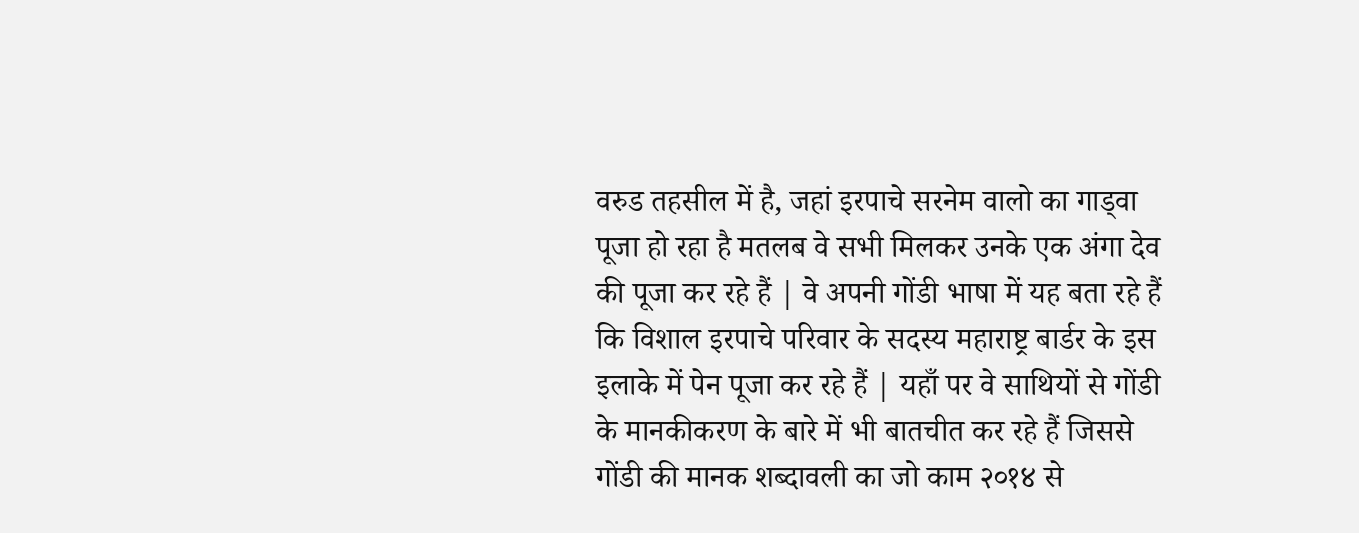वरुड तहसील में है, जहां इरपाचे सरनेम वालो का गाड्वा पूजा हो रहा है मतलब वे सभी मिलकर उनके एक अंगा देव की पूजा कर रहे हैं | वे अपनी गोंडी भाषा में यह बता रहे हैं कि विशाल इरपाचे परिवार के सदस्य महाराष्ट्र बार्डर के इस इलाके में पेन पूजा कर रहे हैं | यहाँ पर वे साथियों से गोंडी के मानकीकरण के बारे में भी बातचीत कर रहे हैं जिससे गोंडी की मानक शब्दावली का जो काम २०१४ से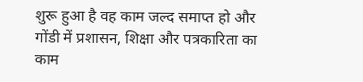शुरू हुआ है वह काम जल्द समाप्त हो और गोंडी में प्रशासन, शिक्षा और पत्रकारिता का काम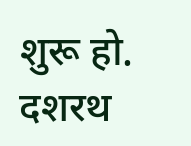शुरू हो. दशरथ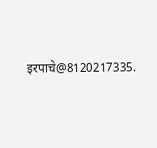इरपाचे@8120217335.